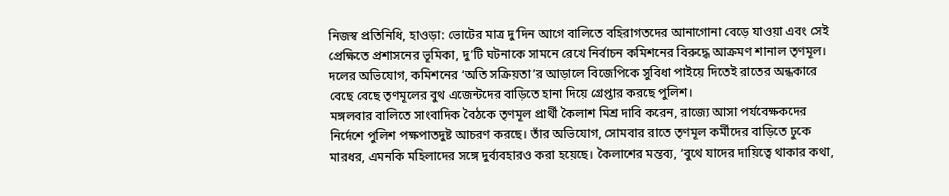নিজস্ব প্রতিনিধি, হাওড়া: ভোটের মাত্র দু’দিন আগে বালিতে বহিরাগতদের আনাগোনা বেড়ে যাওয়া এবং সেই প্রেক্ষিতে প্রশাসনের ভূমিকা, দু’টি ঘটনাকে সামনে রেখে নির্বাচন কমিশনের বিরুদ্ধে আক্রমণ শানাল তৃণমূল। দলের অভিযোগ, কমিশনের ‘অতি সক্রিয়তা’র আড়ালে বিজেপিকে সুবিধা পাইয়ে দিতেই রাতের অন্ধকারে বেছে বেছে তৃণমূলের বুথ এজেন্টদের বাড়িতে হানা দিয়ে গ্রেপ্তার করছে পুলিশ।
মঙ্গলবার বালিতে সাংবাদিক বৈঠকে তৃণমূল প্রার্থী কৈলাশ মিশ্র দাবি করেন, রাজ্যে আসা পর্যবেক্ষকদের নির্দেশে পুলিশ পক্ষপাতদুষ্ট আচরণ করছে। তাঁর অভিযোগ, সোমবার রাতে তৃণমূল কর্মীদের বাড়িতে ঢুকে মারধর, এমনকি মহিলাদের সঙ্গে দুর্ব্যবহারও করা হয়েছে। কৈলাশের মন্তব্য, ‘বুথে যাদের দায়িত্বে থাকার কথা,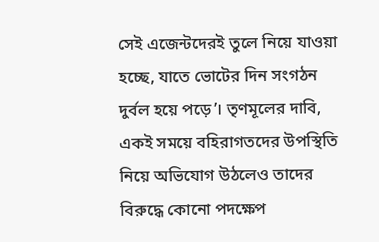সেই এজেন্টদেরই তুলে নিয়ে যাওয়া হচ্ছে, যাতে ভোটের দিন সংগঠন দুর্বল হয়ে পড়ে’। তৃণমূলের দাবি, একই সময়ে বহিরাগতদের উপস্থিতি নিয়ে অভিযোগ উঠলেও তাদের বিরুদ্ধে কোনো পদক্ষেপ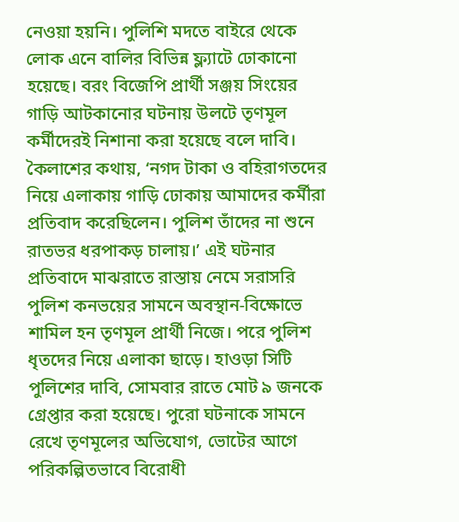নেওয়া হয়নি। পুলিশি মদতে বাইরে থেকে লোক এনে বালির বিভিন্ন ফ্ল্যাটে ঢোকানো হয়েছে। বরং বিজেপি প্রার্থী সঞ্জয় সিংয়ের গাড়ি আটকানোর ঘটনায় উলটে তৃণমূল কর্মীদেরই নিশানা করা হয়েছে বলে দাবি। কৈলাশের কথায়, ‘নগদ টাকা ও বহিরাগতদের নিয়ে এলাকায় গাড়ি ঢোকায় আমাদের কর্মীরা প্রতিবাদ করেছিলেন। পুলিশ তাঁদের না শুনে রাতভর ধরপাকড় চালায়।’ এই ঘটনার প্রতিবাদে মাঝরাতে রাস্তায় নেমে সরাসরি পুলিশ কনভয়ের সামনে অবস্থান-বিক্ষোভে শামিল হন তৃণমূল প্রার্থী নিজে। পরে পুলিশ ধৃতদের নিয়ে এলাকা ছাড়ে। হাওড়া সিটি পুলিশের দাবি, সোমবার রাতে মোট ৯ জনকে গ্রেপ্তার করা হয়েছে। পুরো ঘটনাকে সামনে রেখে তৃণমূলের অভিযোগ, ভোটের আগে পরিকল্পিতভাবে বিরোধী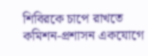শিবিরকে চাপে রাখতে কমিশন-প্রশাসন একযোগে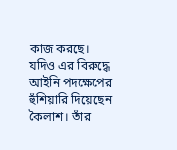কাজ করছে। যদিও এর বিরুদ্ধে আইনি পদক্ষেপের হুঁশিয়ারি দিয়েছেন কৈলাশ। তাঁর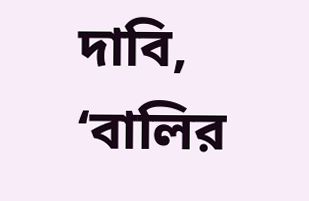দাবি, ‘বালির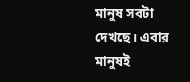মানুষ সবটা দেখছে। এবার মানুষই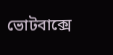ভোটবাক্সে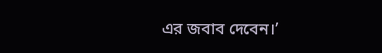এর জবাব দেবেন।’